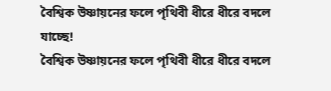বৈশ্বিক উষ্ণায়নের ফলে পৃথিবী ধীরে ধীরে বদলে যাচ্ছে!
বৈশ্বিক উষ্ণায়নের ফলে পৃথিবী ধীরে ধীরে বদলে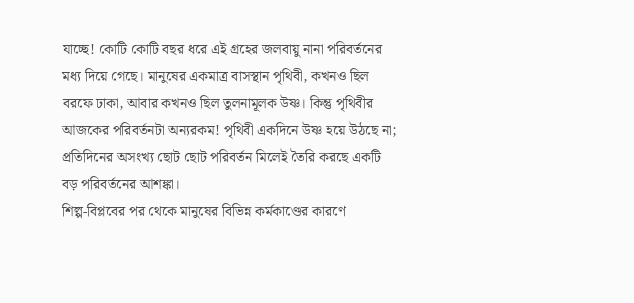যাচ্ছে! কোটি কোটি বছর ধরে এই গ্রহের জলবায়ু নানা পরিবর্তনের মধ্য দিয়ে গেছে। মানুষের একমাত্র বাসস্থান পৃথিবী, কখনও ছিল বরফে ঢাকা, আবার কখনও ছিল তুলনামূলক উষ্ণ। কিন্তু পৃথিবীর আজকের পরিবর্তনটা অন্যরকম! পৃথিবী একদিনে উষ্ণ হয়ে উঠছে না; প্রতিদিনের অসংখ্য ছোট ছোট পরিবর্তন মিলেই তৈরি করছে একটি বড় পরিবর্তনের আশঙ্কা।
শিল্প-বিপ্লবের পর থেকে মানুষের বিভিন্ন কর্মকাণ্ডের কারণে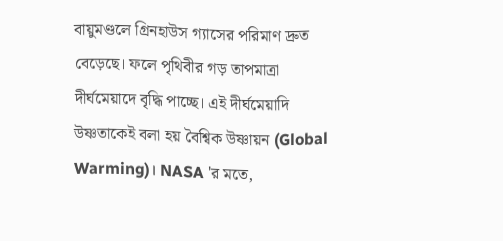বায়ুমণ্ডলে গ্রিনহাউস গ্যাসের পরিমাণ দ্রুত বেড়েছে। ফলে পৃথিবীর গড় তাপমাত্রা দীর্ঘমেয়াদে বৃদ্ধি পাচ্ছে। এই দীর্ঘমেয়াদি উষ্ণতাকেই বলা হয় বৈশ্বিক উষ্ণায়ন (Global Warming)। NASA 'র মতে,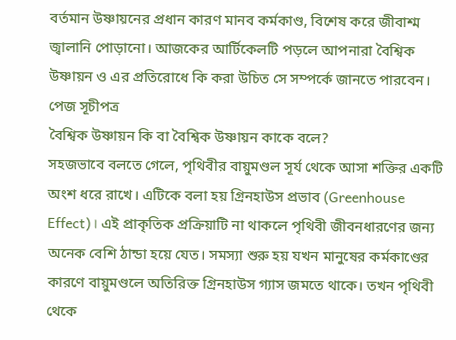বর্তমান উষ্ণায়নের প্রধান কারণ মানব কর্মকাণ্ড, বিশেষ করে জীবাশ্ম জ্বালানি পোড়ানো। আজকের আর্টিকেলটি পড়লে আপনারা বৈশ্বিক উষ্ণায়ন ও এর প্রতিরোধে কি করা উচিত সে সম্পর্কে জানতে পারবেন।
পেজ সূচীপত্র
বৈশ্বিক উষ্ণায়ন কি বা বৈশ্বিক উষ্ণায়ন কাকে বলে?
সহজভাবে বলতে গেলে, পৃথিবীর বায়ুমণ্ডল সূর্য থেকে আসা শক্তির একটি অংশ ধরে রাখে। এটিকে বলা হয় গ্রিনহাউস প্রভাব (Greenhouse Effect)। এই প্রাকৃতিক প্রক্রিয়াটি না থাকলে পৃথিবী জীবনধারণের জন্য অনেক বেশি ঠান্ডা হয়ে যেত। সমস্যা শুরু হয় যখন মানুষের কর্মকাণ্ডের কারণে বায়ুমণ্ডলে অতিরিক্ত গ্রিনহাউস গ্যাস জমতে থাকে। তখন পৃথিবী থেকে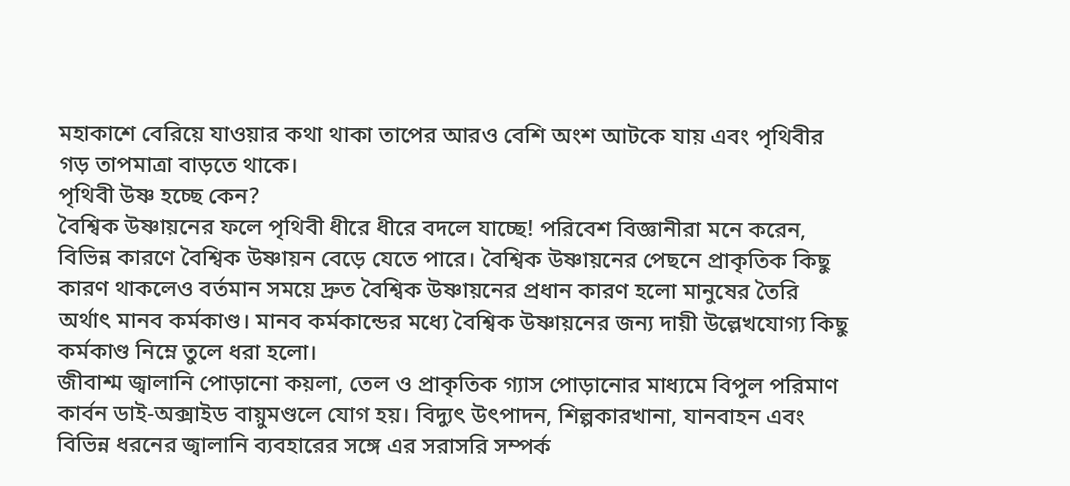মহাকাশে বেরিয়ে যাওয়ার কথা থাকা তাপের আরও বেশি অংশ আটকে যায় এবং পৃথিবীর গড় তাপমাত্রা বাড়তে থাকে।
পৃথিবী উষ্ণ হচ্ছে কেন?
বৈশ্বিক উষ্ণায়নের ফলে পৃথিবী ধীরে ধীরে বদলে যাচ্ছে! পরিবেশ বিজ্ঞানীরা মনে করেন, বিভিন্ন কারণে বৈশ্বিক উষ্ণায়ন বেড়ে যেতে পারে। বৈশ্বিক উষ্ণায়নের পেছনে প্রাকৃতিক কিছু কারণ থাকলেও বর্তমান সময়ে দ্রুত বৈশ্বিক উষ্ণায়নের প্রধান কারণ হলো মানুষের তৈরি অর্থাৎ মানব কর্মকাণ্ড। মানব কর্মকান্ডের মধ্যে বৈশ্বিক উষ্ণায়নের জন্য দায়ী উল্লেখযোগ্য কিছু কর্মকাণ্ড নিম্নে তুলে ধরা হলো।
জীবাশ্ম জ্বালানি পোড়ানো কয়লা, তেল ও প্রাকৃতিক গ্যাস পোড়ানোর মাধ্যমে বিপুল পরিমাণ কার্বন ডাই-অক্সাইড বায়ুমণ্ডলে যোগ হয়। বিদ্যুৎ উৎপাদন, শিল্পকারখানা, যানবাহন এবং বিভিন্ন ধরনের জ্বালানি ব্যবহারের সঙ্গে এর সরাসরি সম্পর্ক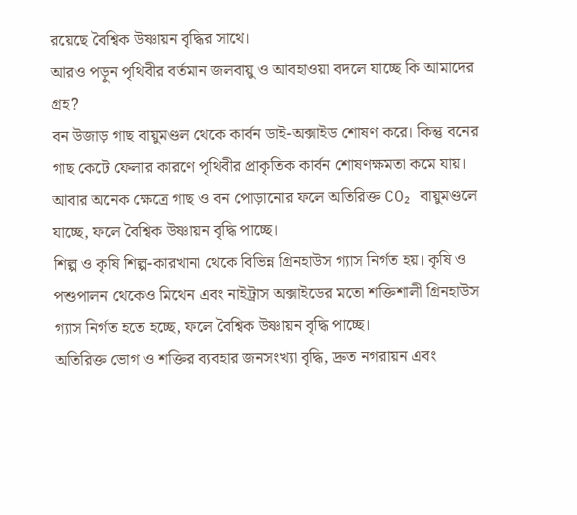রয়েছে বৈশ্বিক উষ্ণায়ন বৃদ্ধির সাথে।
আরও পড়ুন পৃথিবীর বর্তমান জলবায়ু ও আবহাওয়া বদলে যাচ্ছে কি আমাদের গ্রহ?
বন উজাড় গাছ বায়ুমণ্ডল থেকে কার্বন ডাই-অক্সাইড শোষণ করে। কিন্তু বনের গাছ কেটে ফেলার কারণে পৃথিবীর প্রাকৃতিক কার্বন শোষণক্ষমতা কমে যায়। আবার অনেক ক্ষেত্রে গাছ ও বন পোড়ানোর ফলে অতিরিক্ত CO₂ বায়ুমণ্ডলে যাচ্ছে, ফলে বৈশ্বিক উষ্ণায়ন বৃদ্ধি পাচ্ছে।
শিল্প ও কৃষি শিল্প-কারখানা থেকে বিভিন্ন গ্রিনহাউস গ্যাস নির্গত হয়। কৃষি ও পশুপালন থেকেও মিথেন এবং নাইট্রাস অক্সাইডের মতো শক্তিশালী গ্রিনহাউস গ্যাস নির্গত হতে হচ্ছে, ফলে বৈশ্বিক উষ্ণায়ন বৃদ্ধি পাচ্ছে।
অতিরিক্ত ভোগ ও শক্তির ব্যবহার জনসংখ্যা বৃদ্ধি, দ্রুত নগরায়ন এবং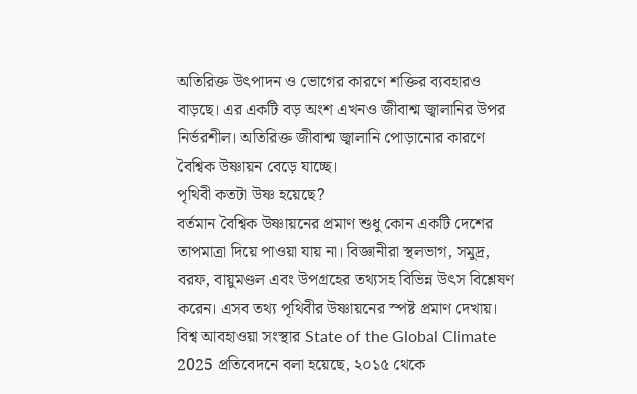অতিরিক্ত উৎপাদন ও ভোগের কারণে শক্তির ব্যবহারও বাড়ছে। এর একটি বড় অংশ এখনও জীবাশ্ম জ্বালানির উপর নির্ভরশীল। অতিরিক্ত জীবাশ্ম জ্বালানি পোড়ানোর কারণে বৈশ্বিক উষ্ণায়ন বেড়ে যাচ্ছে।
পৃথিবী কতটা উষ্ণ হয়েছে?
বর্তমান বৈশ্বিক উষ্ণায়নের প্রমাণ শুধু কোন একটি দেশের তাপমাত্রা দিয়ে পাওয়া যায় না। বিজ্ঞানীরা স্থলভাগ, সমুদ্র, বরফ, বায়ুমণ্ডল এবং উপগ্রহের তথ্যসহ বিভিন্ন উৎস বিশ্লেষণ করেন। এসব তথ্য পৃথিবীর উষ্ণায়নের স্পষ্ট প্রমাণ দেখায়।
বিশ্ব আবহাওয়া সংস্থার State of the Global Climate 2025 প্রতিবেদনে বলা হয়েছে, ২০১৫ থেকে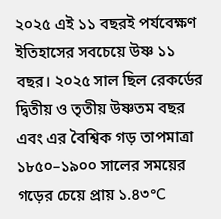২০২৫ এই ১১ বছরই পর্যবেক্ষণ ইতিহাসের সবচেয়ে উষ্ণ ১১ বছর। ২০২৫ সাল ছিল রেকর্ডের দ্বিতীয় ও তৃতীয় উষ্ণতম বছর এবং এর বৈশ্বিক গড় তাপমাত্রা ১৮৫০–১৯০০ সালের সময়ের গড়ের চেয়ে প্রায় ১.৪৩°C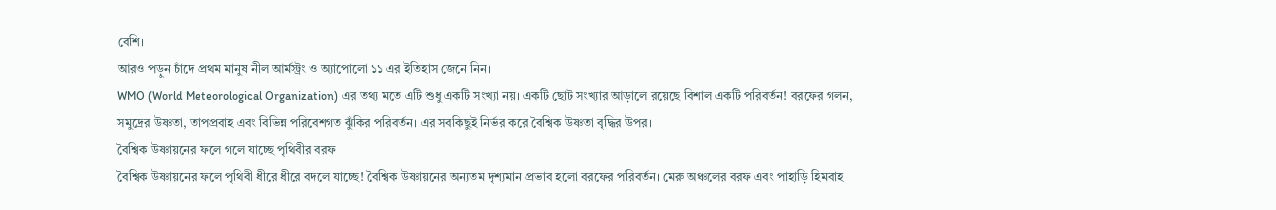বেশি।
আরও পড়ুন চাঁদে প্রথম মানুষ নীল আর্মস্ট্রং ও অ্যাপোলো ১১ এর ইতিহাস জেনে নিন।
WMO (World Meteorological Organization) এর তথ্য মতে এটি শুধু একটি সংখ্যা নয়। একটি ছোট সংখ্যার আড়ালে রয়েছে বিশাল একটি পরিবর্তন! বরফের গলন, সমুদ্রের উষ্ণতা, তাপপ্রবাহ এবং বিভিন্ন পরিবেশগত ঝুঁকির পরিবর্তন। এর সবকিছুই নির্ভর করে বৈশ্বিক উষ্ণতা বৃদ্ধির উপর।
বৈশ্বিক উষ্ণায়নের ফলে গলে যাচ্ছে পৃথিবীর বরফ
বৈশ্বিক উষ্ণায়নের ফলে পৃথিবী ধীরে ধীরে বদলে যাচ্ছে! বৈশ্বিক উষ্ণায়নের অন্যতম দৃশ্যমান প্রভাব হলো বরফের পরিবর্তন। মেরু অঞ্চলের বরফ এবং পাহাড়ি হিমবাহ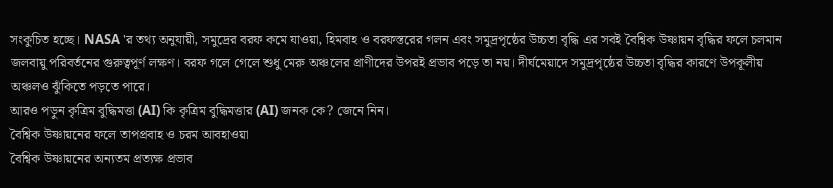সংকুচিত হচ্ছে। NASA 'র তথ্য অনুযায়ী, সমুদ্রের বরফ কমে যাওয়া, হিমবাহ ও বরফস্তরের গলন এবং সমুদ্রপৃষ্ঠের উচ্চতা বৃদ্ধি এর সবই বৈশ্বিক উষ্ণায়ন বৃদ্ধির ফলে চলমান জলবায়ু পরিবর্তনের গুরুত্বপূর্ণ লক্ষণ। বরফ গলে গেলে শুধু মেরু অঞ্চলের প্রাণীদের উপরই প্রভাব পড়ে তা নয়। দীর্ঘমেয়াদে সমুদ্রপৃষ্ঠের উচ্চতা বৃদ্ধির কারণে উপকূলীয় অঞ্চলও ঝুঁকিতে পড়তে পারে।
আরও পড়ুন কৃত্রিম বুদ্ধিমত্তা (AI) কি কৃত্রিম বুদ্ধিমত্তার (AI) জনক কে? জেনে নিন।
বৈশ্বিক উষ্ণায়নের ফলে তাপপ্রবাহ ও চরম আবহাওয়া
বৈশ্বিক উষ্ণায়নের অন্যতম প্রত্যক্ষ প্রভাব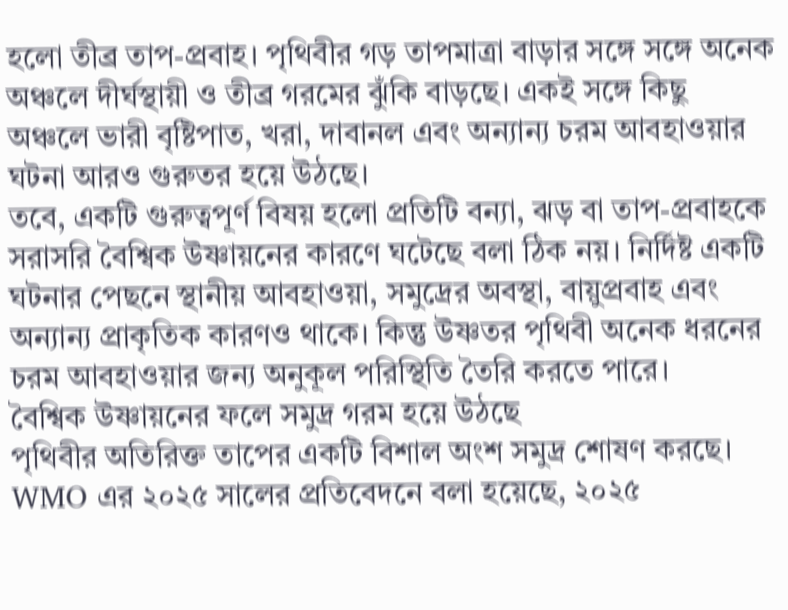হলো তীব্র তাপ-প্রবাহ। পৃথিবীর গড় তাপমাত্রা বাড়ার সঙ্গে সঙ্গে অনেক অঞ্চলে দীর্ঘস্থায়ী ও তীব্র গরমের ঝুঁকি বাড়ছে। একই সঙ্গে কিছু অঞ্চলে ভারী বৃষ্টিপাত, খরা, দাবানল এবং অন্যান্য চরম আবহাওয়ার ঘটনা আরও গুরুতর হয়ে উঠছে।
তবে, একটি গুরুত্বপূর্ণ বিষয় হলো প্রতিটি বন্যা, ঝড় বা তাপ-প্রবাহকে সরাসরি বৈশ্বিক উষ্ণায়নের কারণে ঘটেছে বলা ঠিক নয়। নির্দিষ্ট একটি ঘটনার পেছনে স্থানীয় আবহাওয়া, সমুদ্রের অবস্থা, বায়ুপ্রবাহ এবং অন্যান্য প্রাকৃতিক কারণও থাকে। কিন্তু উষ্ণতর পৃথিবী অনেক ধরনের চরম আবহাওয়ার জন্য অনুকূল পরিস্থিতি তৈরি করতে পারে।
বৈশ্বিক উষ্ণায়নের ফলে সমুদ্র গরম হয়ে উঠছে
পৃথিবীর অতিরিক্ত তাপের একটি বিশাল অংশ সমুদ্র শোষণ করছে। WMO এর ২০২৫ সালের প্রতিবেদনে বলা হয়েছে, ২০২৫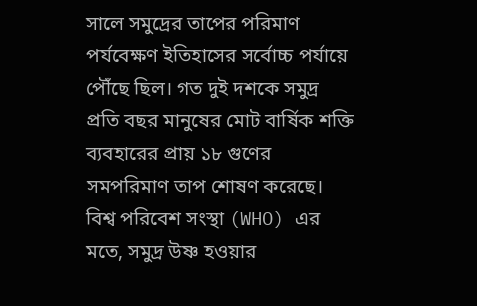সালে সমুদ্রের তাপের পরিমাণ পর্যবেক্ষণ ইতিহাসের সর্বোচ্চ পর্যায়ে পৌঁছে ছিল। গত দুই দশকে সমুদ্র প্রতি বছর মানুষের মোট বার্ষিক শক্তি ব্যবহারের প্রায় ১৮ গুণের সমপরিমাণ তাপ শোষণ করেছে। বিশ্ব পরিবেশ সংস্থা (WHO) এর মতে, সমুদ্র উষ্ণ হওয়ার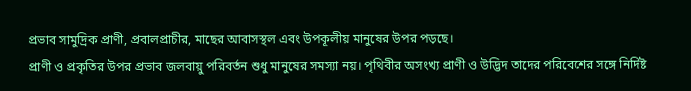প্রভাব সামুদ্রিক প্রাণী, প্রবালপ্রাচীর, মাছের আবাসস্থল এবং উপকূলীয় মানুষের উপর পড়ছে।
প্রাণী ও প্রকৃতির উপর প্রভাব জলবায়ু পরিবর্তন শুধু মানুষের সমস্যা নয়। পৃথিবীর অসংখ্য প্রাণী ও উদ্ভিদ তাদের পরিবেশের সঙ্গে নির্দিষ্ট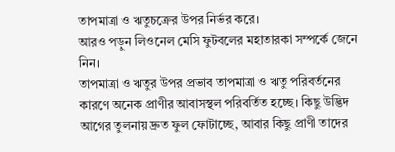তাপমাত্রা ও ঋতুচক্রের উপর নির্ভর করে।
আরও পড়ুন লিওনেল মেসি ফুটবলের মহাতারকা সম্পর্কে জেনে নিন।
তাপমাত্রা ও ঋতুর উপর প্রভাব তাপমাত্রা ও ঋতু পরিবর্তনের কারণে অনেক প্রাণীর আবাসস্থল পরিবর্তিত হচ্ছে। কিছু উদ্ভিদ আগের তুলনায় দ্রুত ফুল ফোটাচ্ছে, আবার কিছু প্রাণী তাদের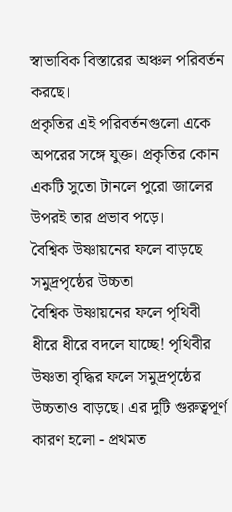স্বাভাবিক বিস্তারের অঞ্চল পরিবর্তন করছে।
প্রকৃতির এই পরিবর্তনগুলো একে অপরের সঙ্গে যুক্ত। প্রকৃতির কোন একটি সুতো টানলে পুরো জালের উপরই তার প্রভাব পড়ে।
বৈশ্বিক উষ্ণায়নের ফলে বাড়ছে সমুদ্রপৃষ্ঠের উচ্চতা
বৈশ্বিক উষ্ণায়নের ফলে পৃথিবী ধীরে ধীরে বদলে যাচ্ছে! পৃথিবীর উষ্ণতা বৃদ্ধির ফলে সমুদ্রপৃষ্ঠের উচ্চতাও বাড়ছে। এর দুটি গুরুত্বপূর্ণ কারণ হলো - প্রথমত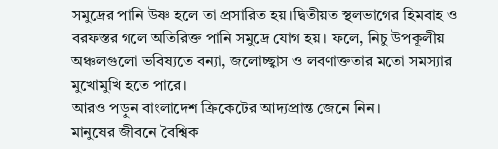সমুদ্রের পানি উষ্ণ হলে তা প্রসারিত হয়।দ্বিতীয়ত স্থলভাগের হিমবাহ ও বরফস্তর গলে অতিরিক্ত পানি সমুদ্রে যোগ হয়। ফলে, নিচু উপকূলীয় অঞ্চলগুলো ভবিষ্যতে বন্যা, জলোচ্ছ্বাস ও লবণাক্ততার মতো সমস্যার মুখোমুখি হতে পারে।
আরও পড়ুন বাংলাদেশ ক্রিকেটের আদ্যপ্রান্ত জেনে নিন।
মানুষের জীবনে বৈশ্বিক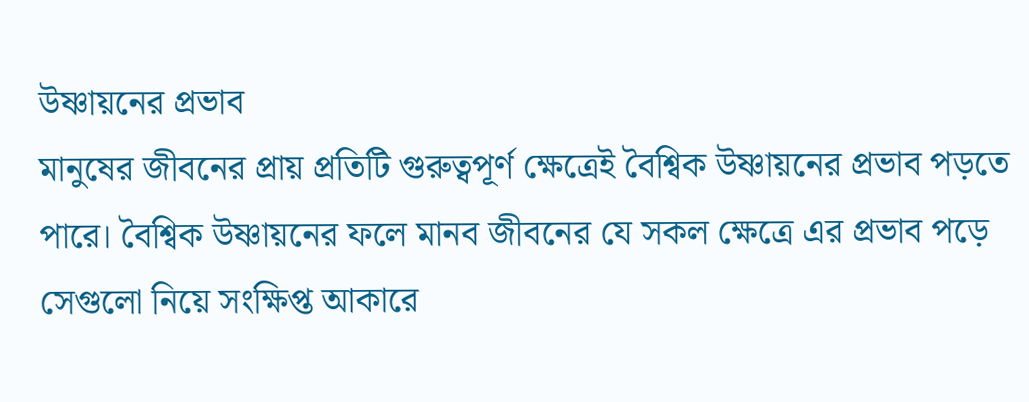উষ্ণায়নের প্রভাব
মানুষের জীবনের প্রায় প্রতিটি গুরুত্বপূর্ণ ক্ষেত্রেই বৈশ্বিক উষ্ণায়নের প্রভাব পড়তে পারে। বৈশ্বিক উষ্ণায়নের ফলে মানব জীবনের যে সকল ক্ষেত্রে এর প্রভাব পড়ে সেগুলো নিয়ে সংক্ষিপ্ত আকারে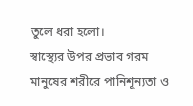তুলে ধরা হলো।
স্বাস্থ্যের উপর প্রভাব গরম মানুষের শরীরে পানিশূন্যতা ও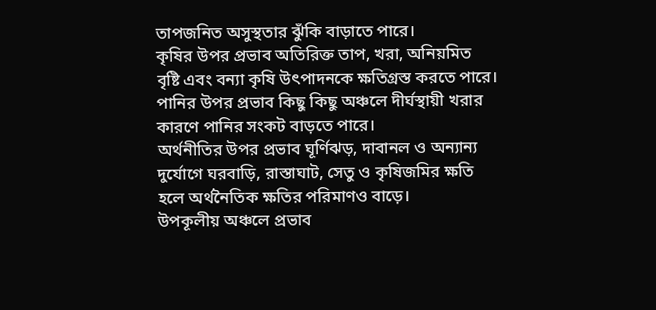তাপজনিত অসুস্থতার ঝুঁকি বাড়াতে পারে।
কৃষির উপর প্রভাব অতিরিক্ত তাপ, খরা, অনিয়মিত বৃষ্টি এবং বন্যা কৃষি উৎপাদনকে ক্ষতিগ্রস্ত করতে পারে।
পানির উপর প্রভাব কিছু কিছু অঞ্চলে দীর্ঘস্থায়ী খরার কারণে পানির সংকট বাড়তে পারে।
অর্থনীতির উপর প্রভাব ঘূর্ণিঝড়, দাবানল ও অন্যান্য দুর্যোগে ঘরবাড়ি, রাস্তাঘাট, সেতু ও কৃষিজমির ক্ষতি হলে অর্থনৈতিক ক্ষতির পরিমাণও বাড়ে।
উপকূলীয় অঞ্চলে প্রভাব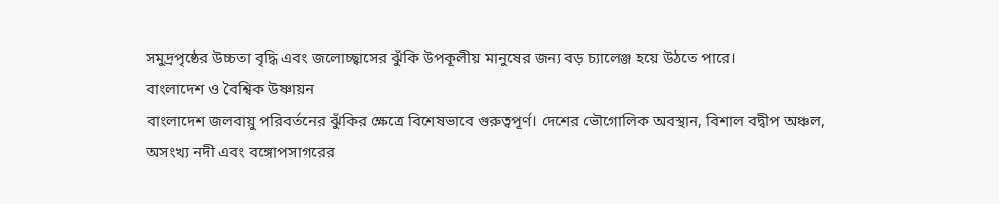সমুদ্রপৃষ্ঠের উচ্চতা বৃদ্ধি এবং জলোচ্ছ্বাসের ঝুঁকি উপকূলীয় মানুষের জন্য বড় চ্যালেঞ্জ হয়ে উঠতে পারে।
বাংলাদেশ ও বৈশ্বিক উষ্ণায়ন
বাংলাদেশ জলবায়ু পরিবর্তনের ঝুঁকির ক্ষেত্রে বিশেষভাবে গুরুত্বপূর্ণ। দেশের ভৌগোলিক অবস্থান, বিশাল বদ্বীপ অঞ্চল, অসংখ্য নদী এবং বঙ্গোপসাগরের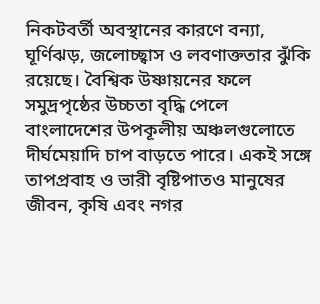নিকটবর্তী অবস্থানের কারণে বন্যা, ঘূর্ণিঝড়, জলোচ্ছ্বাস ও লবণাক্ততার ঝুঁকি রয়েছে। বৈশ্বিক উষ্ণায়নের ফলে সমুদ্রপৃষ্ঠের উচ্চতা বৃদ্ধি পেলে বাংলাদেশের উপকূলীয় অঞ্চলগুলোতে দীর্ঘমেয়াদি চাপ বাড়তে পারে। একই সঙ্গে তাপপ্রবাহ ও ভারী বৃষ্টিপাতও মানুষের জীবন, কৃষি এবং নগর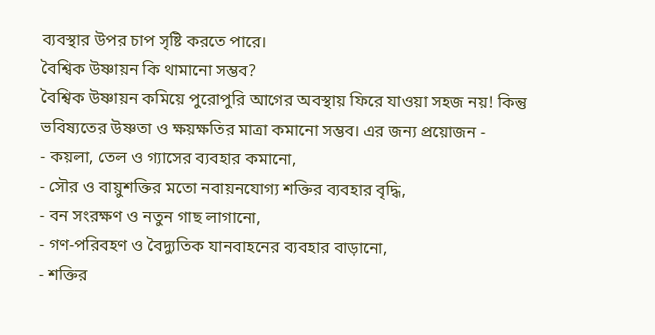ব্যবস্থার উপর চাপ সৃষ্টি করতে পারে।
বৈশ্বিক উষ্ণায়ন কি থামানো সম্ভব?
বৈশ্বিক উষ্ণায়ন কমিয়ে পুরোপুরি আগের অবস্থায় ফিরে যাওয়া সহজ নয়! কিন্তু ভবিষ্যতের উষ্ণতা ও ক্ষয়ক্ষতির মাত্রা কমানো সম্ভব। এর জন্য প্রয়োজন -
- কয়লা, তেল ও গ্যাসের ব্যবহার কমানো,
- সৌর ও বায়ুশক্তির মতো নবায়নযোগ্য শক্তির ব্যবহার বৃদ্ধি,
- বন সংরক্ষণ ও নতুন গাছ লাগানো,
- গণ-পরিবহণ ও বৈদ্যুতিক যানবাহনের ব্যবহার বাড়ানো,
- শক্তির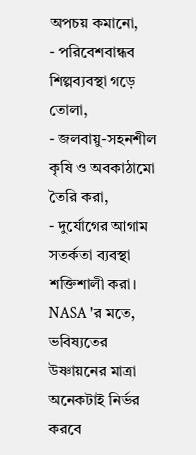অপচয় কমানো,
- পরিবেশবান্ধব শিল্পব্যবস্থা গড়ে তোলা,
- জলবায়ু-সহনশীল কৃষি ও অবকাঠামো তৈরি করা,
- দুর্যোগের আগাম সতর্কতা ব্যবস্থা শক্তিশালী করা।
NASA 'র মতে, ভবিষ্যতের উষ্ণায়নের মাত্রা অনেকটাই নির্ভর করবে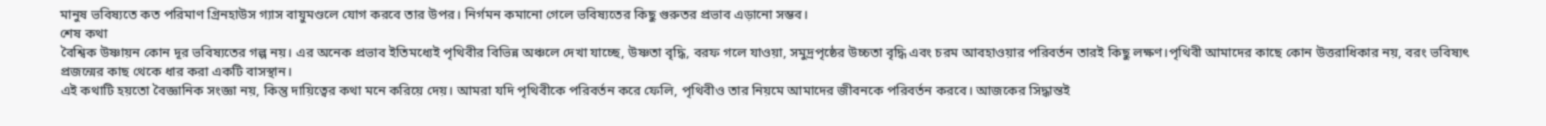মানুষ ভবিষ্যতে কত পরিমাণ গ্রিনহাউস গ্যাস বায়ুমণ্ডলে যোগ করবে তার উপর। নির্গমন কমানো গেলে ভবিষ্যতের কিছু গুরুতর প্রভাব এড়ানো সম্ভব।
শেষ কথা
বৈশ্বিক উষ্ণায়ন কোন দূর ভবিষ্যতের গল্প নয়। এর অনেক প্রভাব ইতিমধ্যেই পৃথিবীর বিভিন্ন অঞ্চলে দেখা যাচ্ছে, উষ্ণতা বৃদ্ধি, বরফ গলে যাওয়া, সমুদ্রপৃষ্ঠের উচ্চতা বৃদ্ধি এবং চরম আবহাওয়ার পরিবর্তন তারই কিছু লক্ষণ।পৃথিবী আমাদের কাছে কোন উত্তরাধিকার নয়, বরং ভবিষ্যৎ প্রজন্মের কাছ থেকে ধার করা একটি বাসস্থান।
এই কথাটি হয়তো বৈজ্ঞানিক সংজ্ঞা নয়, কিন্তু দায়িত্বের কথা মনে করিয়ে দেয়। আমরা যদি পৃথিবীকে পরিবর্তন করে ফেলি, পৃথিবীও তার নিয়মে আমাদের জীবনকে পরিবর্তন করবে। আজকের সিদ্ধান্তই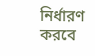নির্ধারণ করবে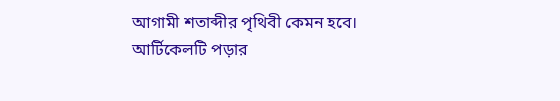আগামী শতাব্দীর পৃথিবী কেমন হবে। আর্টিকেলটি পড়ার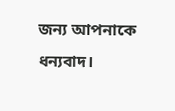জন্য আপনাকে ধন্যবাদ।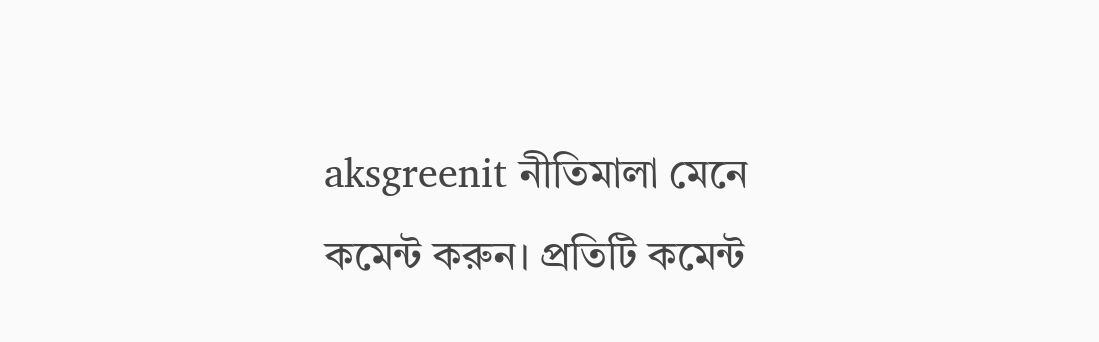aksgreenit নীতিমালা মেনে কমেন্ট করুন। প্রতিটি কমেন্ট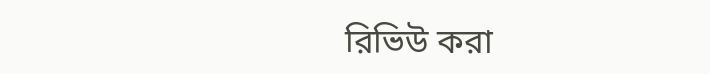রিভিউ করা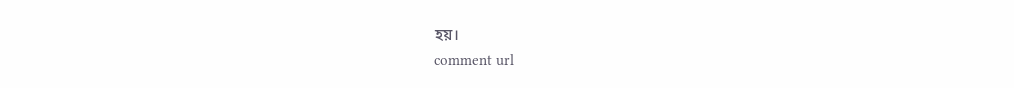হয়।
comment url